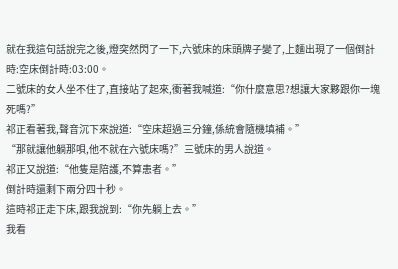就在我這句話說完之後,燈突然閃了一下,六號床的床頭牌子變了,上麵出現了一個倒計時:空床倒計時:03:00。
二號床的女人坐不住了,直接站了起來,衝著我喊道:“你什麼意思?想讓大家夥跟你一塊死嗎?”
祁正看著我,聲音沉下來說道:“空床超過三分鐘,係統會隨機填補。”
“那就讓他躺那唄,他不就在六號床嗎?”三號床的男人說道。
祁正又說道:“他隻是陪護,不算患者。”
倒計時還剩下兩分四十秒。
這時祁正走下床,跟我說到:“你先躺上去。”
我看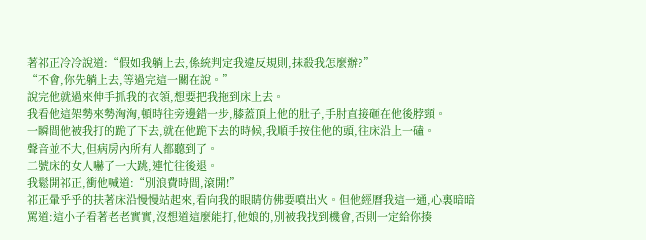著祁正冷冷說道:“假如我躺上去,係統判定我違反規則,抹殺我怎麼辦?”
“不會,你先躺上去,等過完這一關在說。”
說完他就過來伸手抓我的衣領,想要把我拖到床上去。
我看他這架勢來勢洶洶,頓時往旁邊錯一步,膝蓋頂上他的肚子,手肘直接砸在他後脖頸。
一瞬間他被我打的跪了下去,就在他跪下去的時候,我順手按住他的頭,往床沿上一磕。
聲音並不大,但病房內所有人都聽到了。
二號床的女人嚇了一大跳,連忙往後退。
我鬆開祁正,衝他喊道:“別浪費時間,滾開!”
祁正暈乎乎的扶著床沿慢慢站起來,看向我的眼睛仿佛要噴出火。但他經曆我這一通,心裏暗暗罵道:這小子看著老老實實,沒想道這麼能打,他娘的,別被我找到機會,否則一定給你揍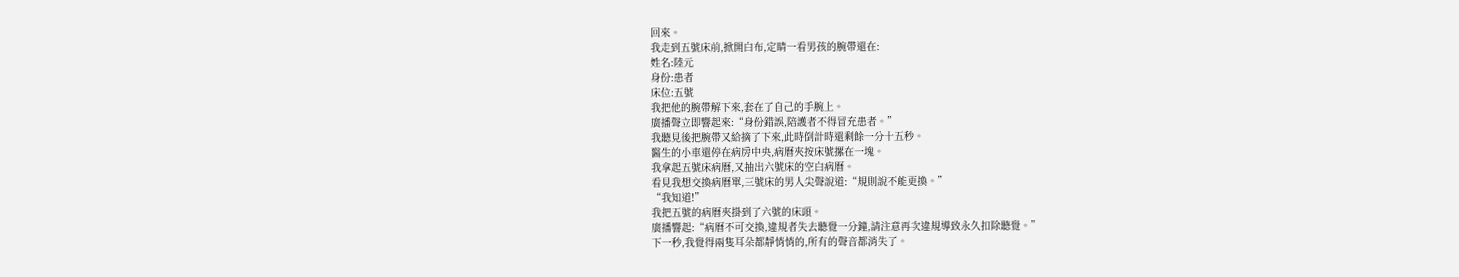回來。
我走到五號床前,掀開白布,定睛一看男孩的腕帶還在:
姓名:陸元
身份:患者
床位:五號
我把他的腕帶解下來,套在了自己的手腕上。
廣播聲立即響起來:“身份錯誤,陪護者不得冒充患者。”
我聽見後把腕帶又給摘了下來,此時倒計時還剩餘一分十五秒。
醫生的小車還停在病房中央,病曆夾按床號摞在一塊。
我拿起五號床病曆,又抽出六號床的空白病曆。
看見我想交換病曆單,三號床的男人尖聲說道:“規則說不能更換。”
“我知道!”
我把五號的病曆夾掛到了六號的床頭。
廣播響起:“病曆不可交換,違規者失去聽覺一分鐘,請注意再次違規導致永久扣除聽覺。”
下一秒,我覺得兩隻耳朵都靜悄悄的,所有的聲音都消失了。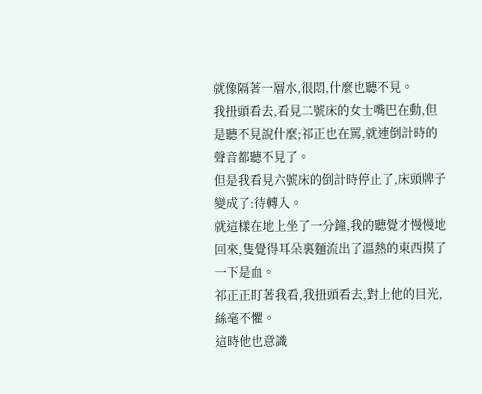就像隔著一層水,很悶,什麼也聽不見。
我扭頭看去,看見二號床的女士嘴巴在動,但是聽不見說什麼;祁正也在罵,就連倒計時的聲音都聽不見了。
但是我看見六號床的倒計時停止了,床頭牌子變成了:待轉入。
就這樣在地上坐了一分鐘,我的聽覺才慢慢地回來,隻覺得耳朵裏麵流出了溫熱的東西摸了一下是血。
祁正正盯著我看,我扭頭看去,對上他的目光,絲毫不懼。
這時他也意識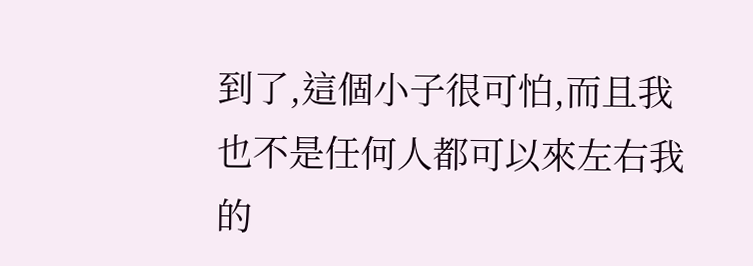到了,這個小子很可怕,而且我也不是任何人都可以來左右我的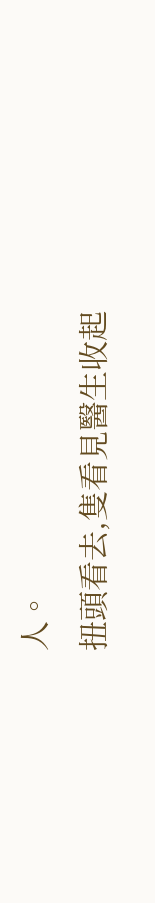人。
扭頭看去,隻看見醫生收起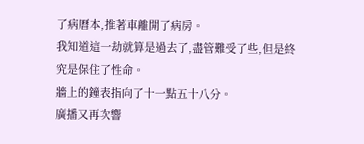了病曆本,推著車離開了病房。
我知道這一劫就算是過去了,盡管難受了些,但是終究是保住了性命。
牆上的鐘表指向了十一點五十八分。
廣播又再次響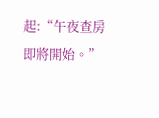起:“午夜查房即將開始。”